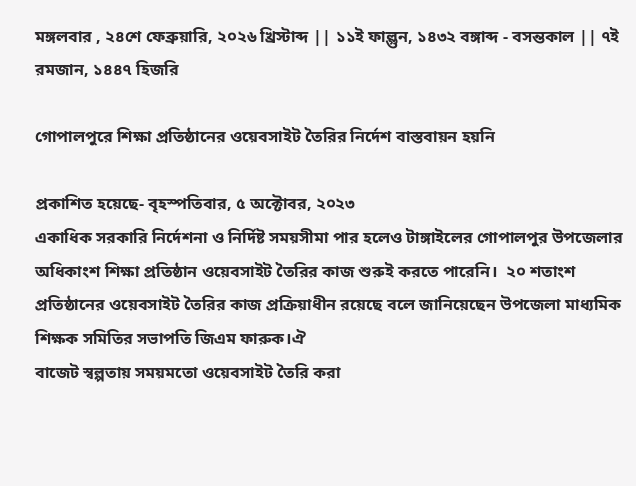মঙ্গলবার , ২৪শে ফেব্রুয়ারি, ২০২৬ খ্রিস্টাব্দ || ১১ই ফাল্গুন, ১৪৩২ বঙ্গাব্দ - বসন্তকাল || ৭ই রমজান, ১৪৪৭ হিজরি

গোপালপুরে শিক্ষা প্রতিষ্ঠানের ওয়েবসাইট তৈরির নির্দেশ বাস্তবায়ন হয়নি

প্রকাশিত হয়েছে- বৃহস্পতিবার, ৫ অক্টোবর, ২০২৩
একাধিক সরকারি নির্দেশনা ও নির্দিষ্ট সময়সীমা পার হলেও টাঙ্গাইলের গোপালপুর উপজেলার অধিকাংশ শিক্ষা প্রতিষ্ঠান ওয়েবসাইট তৈরির কাজ শুরুই করতে পারেনি।  ২০ শতাংশ প্রতিষ্ঠানের ওয়েবসাইট তৈরির কাজ প্রক্রিয়াধীন রয়েছে বলে জানিয়েছেন উপজেলা মাধ্যমিক শিক্ষক সমিতির সভাপতি জিএম ফারুক।ঐ
বাজেট স্বল্পতায় সময়মতো ওয়েবসাইট তৈরি করা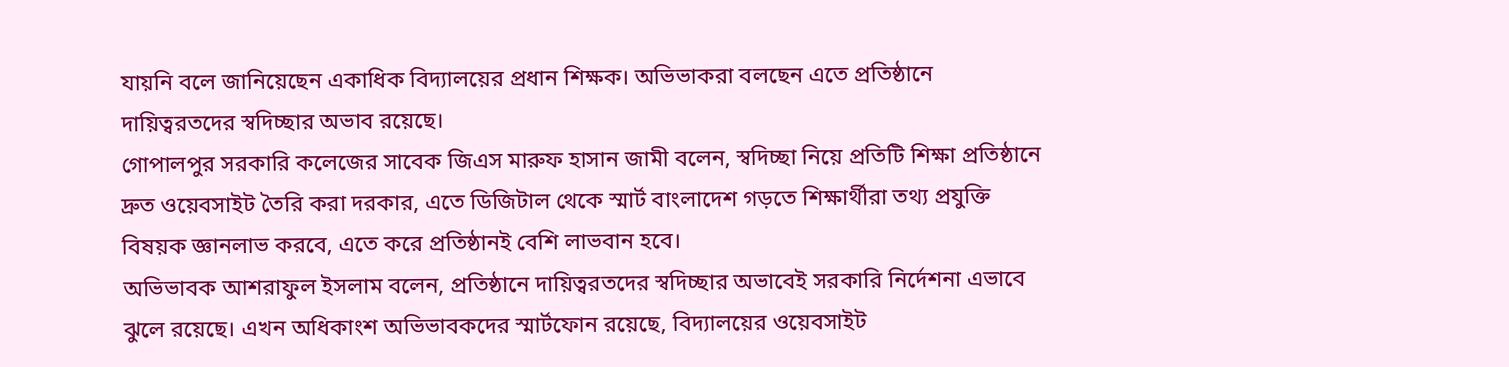যায়নি বলে জানিয়েছেন একাধিক বিদ্যালয়ের প্রধান শিক্ষক। অভিভাকরা বলছেন এতে প্রতিষ্ঠানে দায়িত্বরতদের স্বদিচ্ছার অভাব রয়েছে।
গোপালপুর সরকারি কলেজের সাবেক জিএস মারুফ হাসান জামী বলেন, স্বদিচ্ছা নিয়ে প্রতিটি শিক্ষা প্রতিষ্ঠানে দ্রুত ওয়েবসাইট তৈরি করা দরকার, এতে ডিজিটাল থেকে স্মার্ট বাংলাদেশ গড়তে শিক্ষার্থীরা তথ্য প্রযুক্তি বিষয়ক জ্ঞানলাভ করবে, এতে করে প্রতিষ্ঠানই বেশি লাভবান হবে।
অভিভাবক আশরাফুল ইসলাম বলেন, প্রতিষ্ঠানে দায়িত্বরতদের স্বদিচ্ছার অভাবেই সরকারি নির্দেশনা এভাবে ঝুলে রয়েছে। এখন অধিকাংশ অভিভাবকদের স্মার্টফোন রয়েছে, বিদ্যালয়ের ওয়েবসাইট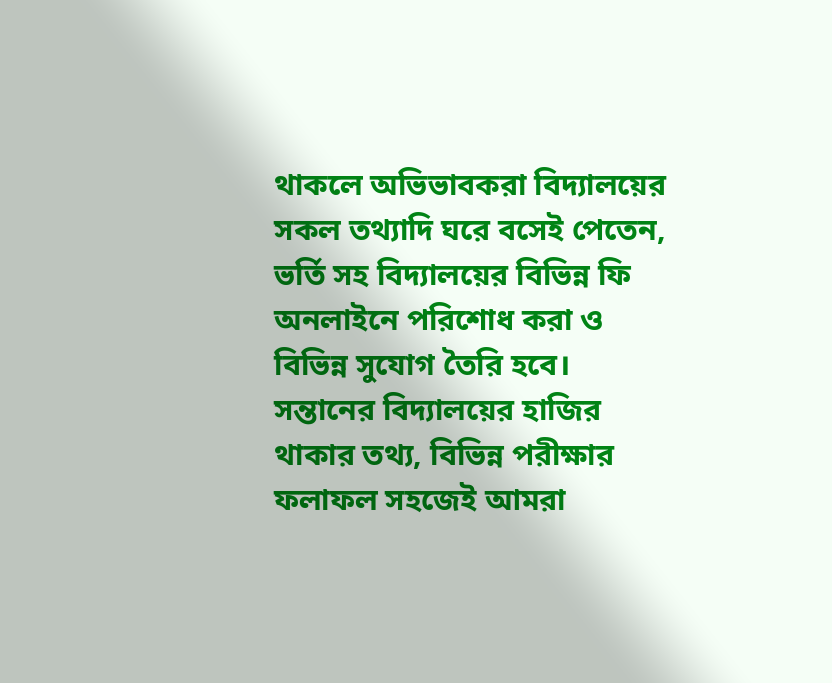থাকলে অভিভাবকরা বিদ্যালয়ের সকল তথ্যাদি ঘরে বসেই পেতেন, ভর্তি সহ বিদ্যালয়ের বিভিন্ন ফি অনলাইনে পরিশোধ করা ও বিভিন্ন সুযোগ তৈরি হবে। সন্তানের বিদ্যালয়ের হাজির থাকার তথ্য, বিভিন্ন পরীক্ষার ফলাফল সহজেই আমরা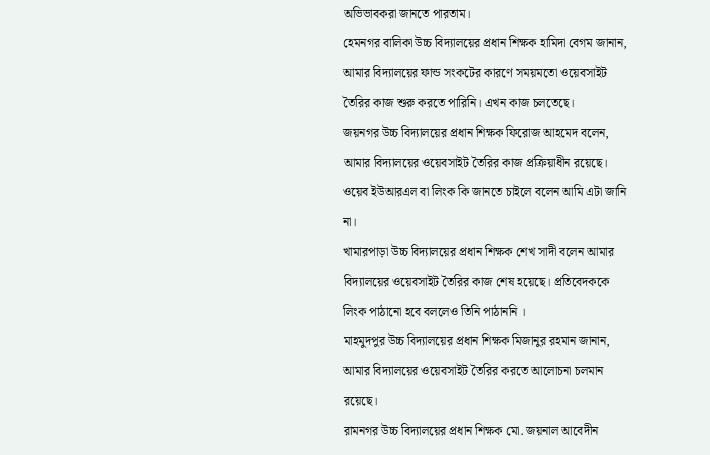অভিভাবকরা জানতে পারতাম।
হেমনগর বালিকা উচ্চ বিদ্যালয়ের প্রধান শিক্ষক হামিদা বেগম জানান, আমার বিদ্যালয়ের ফান্ড সংকটের কারণে সময়মতো ওয়েবসাইট তৈরির কাজ শুরু করতে পারিনি। এখন কাজ চলতেছে।
জয়নগর উচ্চ বিদ্যালয়ের প্রধান শিক্ষক ফিরোজ আহমেদ বলেন, আমার বিদ্যালয়ের ওয়েবসাইট তৈরির কাজ প্রক্রিয়াধীন রয়েছে। ওয়েব ইউআরএল বা লিংক কি জানতে চাইলে বলেন আমি এটা জানি না।
খামারপাড়া উচ্চ বিদ্যালয়ের প্রধান শিক্ষক শেখ সাদী বলেন আমার বিদ্যালয়ের ওয়েবসাইট তৈরির কাজ শেষ হয়েছে। প্রতিবেদককে লিংক পাঠানো হবে বললেও তিনি পাঠাননি ।
মাহমুদপুর উচ্চ বিদ্যালয়ের প্রধান শিক্ষক মিজানুর রহমান জানান, আমার বিদ্যালয়ের ওয়েবসাইট তৈরির করতে আলোচনা চলমান রয়েছে।
রামনগর উচ্চ বিদ্যালয়ের প্রধান শিক্ষক মো. জয়নাল আবেদীন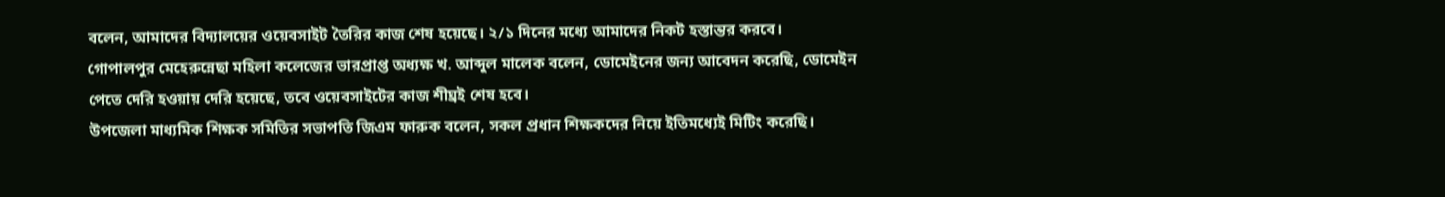বলেন, আমাদের বিদ্যালয়ের ওয়েবসাইট তৈরির কাজ শেষ হয়েছে। ২/১ দিনের মধ্যে আমাদের নিকট হস্তান্তর করবে।
গোপালপুর মেহেরুন্নেছা মহিলা কলেজের ভারপ্রাপ্ত অধ্যক্ষ খ. আব্দুল মালেক বলেন, ডোমেইনের জন্য আবেদন করেছি, ডোমেইন পেতে দেরি হওয়ায় দেরি হয়েছে, তবে ওয়েবসাইটের কাজ শীঘ্রই শেষ হবে।
উপজেলা মাধ্যমিক শিক্ষক সমিতির সভাপতি জিএম ফারুক বলেন, সকল প্রধান শিক্ষকদের নিয়ে ইতিমধ্যেই মিটিং করেছি।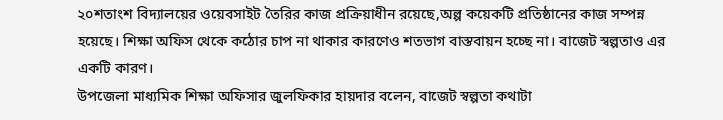২০শতাংশ বিদ্যালয়ের ওয়েবসাইট তৈরির কাজ প্রক্রিয়াধীন রয়েছে,অল্প কয়েকটি প্রতিষ্ঠানের কাজ সম্পন্ন হয়েছে। শিক্ষা অফিস থেকে কঠোর চাপ না থাকার কারণেও শতভাগ বাস্তবায়ন হচ্ছে না। বাজেট স্বল্পতাও এর একটি কারণ।
উপজেলা মাধ্যমিক শিক্ষা অফিসার জুলফিকার হায়দার বলেন, বাজেট স্বল্পতা কথাটা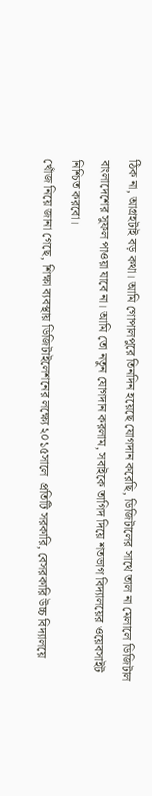ঠিক না, আগ্রহটাই বড় কথা। আমি গোপালপুরে তিনদিন হয়েছে যোগদান করেছি, ডিজিটালের সাথে তাল না মেলালে ডিজিটাল বাংলাদেশের সুফল পাওয়া যাবে না। আমি তো নতুন যোগদান করলাম, সবাইকে তাগিদ দিয়ে শতভাগ বিদ্যালয়ের ওয়েবসাইট নিশ্চিত করবো।
খোঁজ নিয়ে জানা গেছে, শিক্ষা ব্যবস্থায় ডিজিটাইলেশনের লক্ষ্যে ২০১৫সালে  প্রতিটি সরকারি, বেসরকারি উচ্চ বিদ্যালয়ে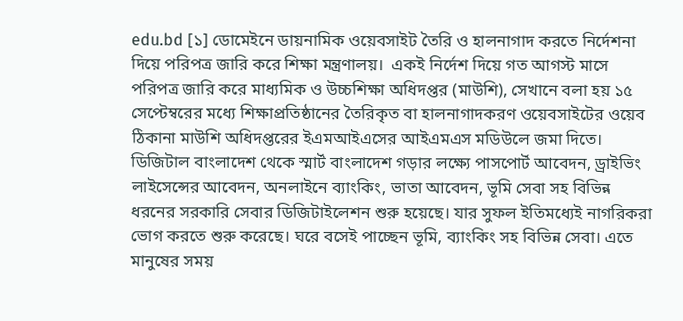edu.bd [১] ডোমেইনে ডায়নামিক ওয়েবসাইট তৈরি ও হালনাগাদ করতে নির্দেশনা দিয়ে পরিপত্র জারি করে শিক্ষা মন্ত্রণালয়।  একই নির্দেশ দিয়ে গত আগস্ট মাসে পরিপত্র জারি করে মাধ্যমিক ও উচ্চশিক্ষা অধিদপ্তর (মাউশি), সেখানে বলা হয় ১৫ সেপ্টেম্বরের মধ্যে শিক্ষাপ্রতিষ্ঠানের তৈরিকৃত বা হালনাগাদকরণ ওয়েবসাইটের ওয়েব ঠিকানা মাউশি অধিদপ্তরের ইএমআইএসের আইএমএস মডিউলে জমা দিতে।
ডিজিটাল বাংলাদেশ থেকে স্মার্ট বাংলাদেশ গড়ার লক্ষ্যে পাসপোর্ট আবেদন, ড্রাইভিং লাইসেন্সের আবেদন, অনলাইনে ব্যাংকিং, ভাতা আবেদন, ভূমি সেবা সহ বিভিন্ন ধরনের সরকারি সেবার ডিজিটাইলেশন শুরু হয়েছে। যার সুফল ইতিমধ্যেই নাগরিকরা ভোগ করতে শুরু করেছে। ঘরে বসেই পাচ্ছেন ভূমি, ব্যাংকিং সহ বিভিন্ন সেবা। এতে মানুষের সময়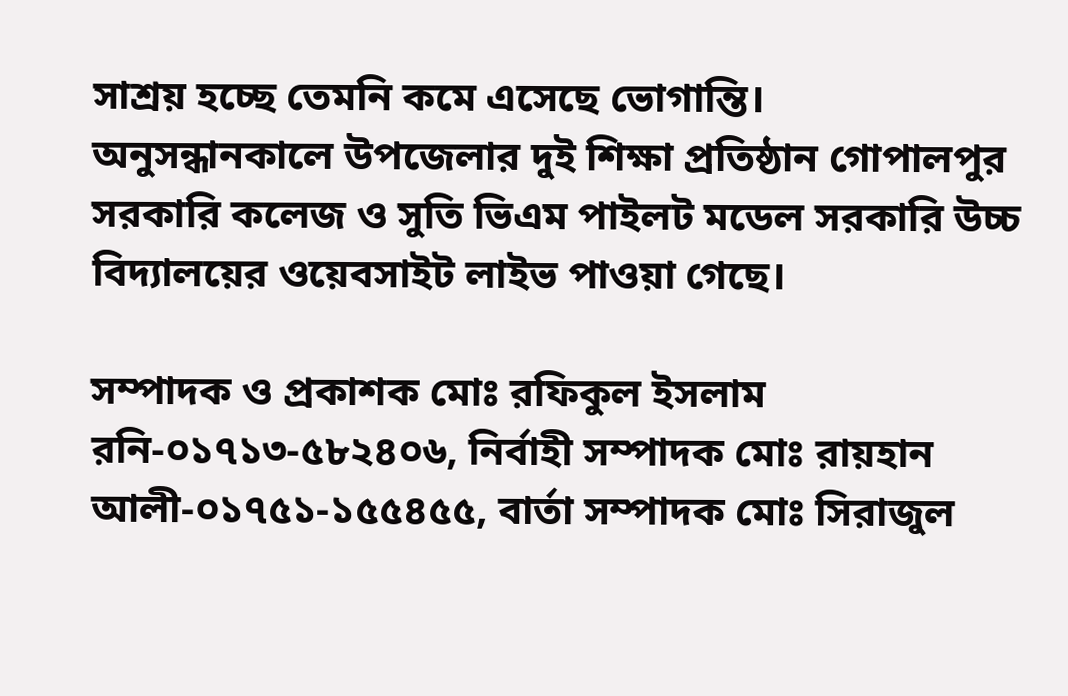সাশ্রয় হচ্ছে তেমনি কমে এসেছে ভোগান্তি।
অনুসন্ধানকালে উপজেলার দুই শিক্ষা প্রতিষ্ঠান গোপালপুর সরকারি কলেজ ও সুতি ভিএম পাইলট মডেল সরকারি উচ্চ বিদ্যালয়ের ওয়েবসাইট লাইভ পাওয়া গেছে।

সম্পাদক ও প্রকাশক মোঃ রফিকুল ইসলাম রনি-০১৭১৩-৫৮২৪০৬, নির্বাহী সম্পাদক মোঃ রায়হান আলী-০১৭৫১-১৫৫৪৫৫, বার্তা সম্পাদক মোঃ সিরাজুল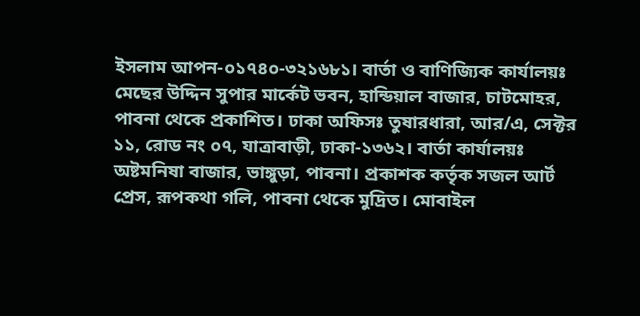ইসলাম আপন-০১৭৪০-৩২১৬৮১। বার্তা ও বাণিজ্যিক কার্যালয়ঃ মেছের উদ্দিন সুপার মার্কেট ভবন, হান্ডিয়াল বাজার, চাটমোহর, পাবনা থেকে প্রকাশিত। ঢাকা অফিসঃ তুষারধারা, আর/এ, সেক্টর ১১, রোড নং ০৭, যাত্রাবাড়ী, ঢাকা-১৩৬২। বার্তা কার্যালয়ঃ অষ্টমনিষা বাজার, ভাঙ্গুড়া, পাবনা। প্রকাশক কর্তৃক সজল আর্ট প্রেস, রূপকথা গলি, পাবনা থেকে মুদ্রিত। মোবাইল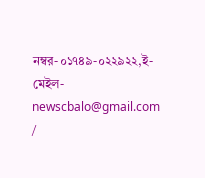নম্বর-০১৭৪৯-০২২৯২২,ই-মেইল- newscbalo@gmail.com /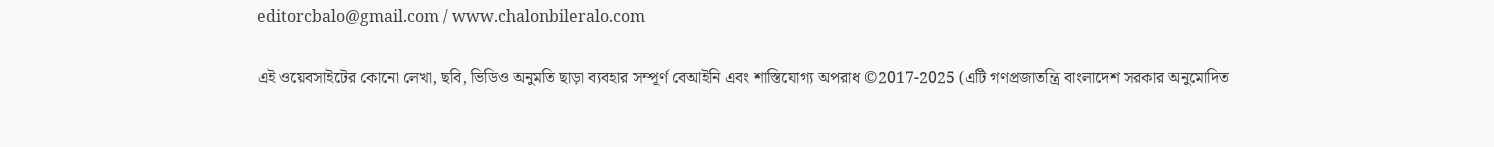editorcbalo@gmail.com / www.chalonbileralo.com

এই ওয়েবসাইটের কোনো লেখা, ছবি, ভিডিও অনুমতি ছাড়া ব্যবহার সম্পূর্ণ বেআইনি এবং শাস্তিযোগ্য অপরাধ ©2017-2025 (এটি গণপ্রজাতন্ত্রি বাংলাদেশ সরকার অনুমোদিত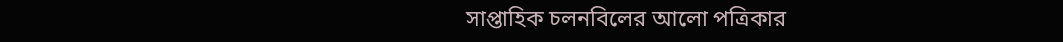সাপ্তাহিক চলনবিলের আলো পত্রিকার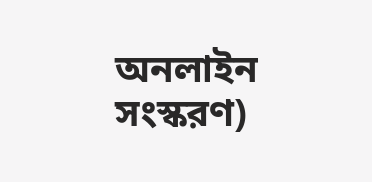অনলাইন সংস্করণ)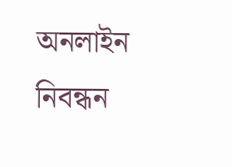অনলাইন নিবন্ধন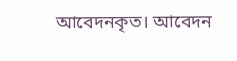আবেদনকৃত। আবেদন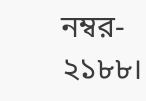নম্বর- ২১৮৮।